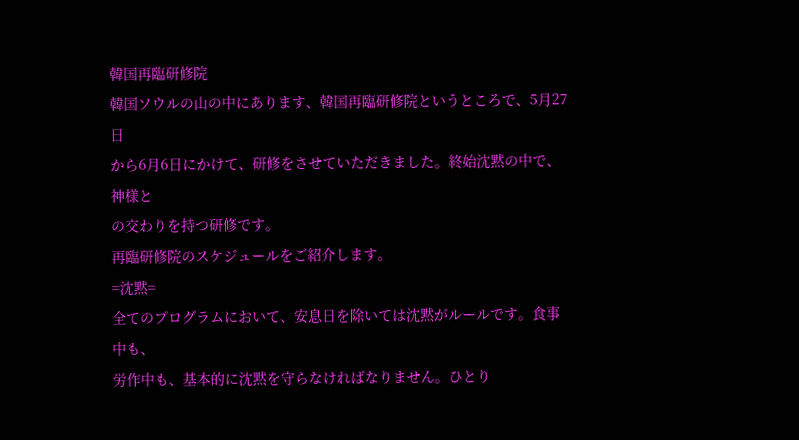韓国再臨研修院
韓国ソウルの山の中にあります、韓国再臨研修院というところで、5月27日
から6月6日にかけて、研修をさせていただきました。終始沈黙の中で、神様と
の交わりを持つ研修です。
再臨研修院のスケジュールをご紹介します。
=沈黙=
全てのプログラムにおいて、安息日を除いては沈黙がルールです。食事中も、
労作中も、基本的に沈黙を守らなければなりません。ひとり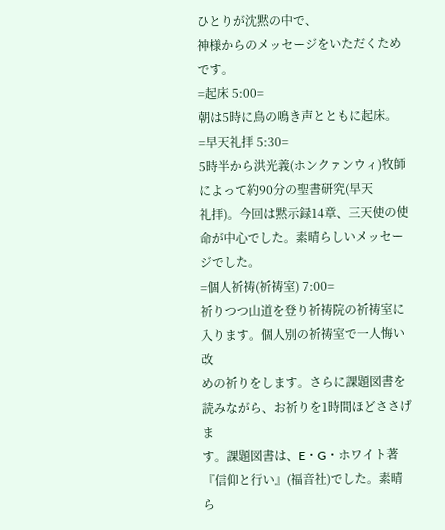ひとりが沈黙の中で、
神様からのメッセージをいただくためです。
=起床 5:00=
朝は5時に鳥の鳴き声とともに起床。
=早天礼拝 5:30=
5時半から洪光義(ホンクァンウィ)牧師によって約90分の聖書研究(早天
礼拝)。今回は黙示録14章、三天使の使命が中心でした。素晴らしいメッセー
ジでした。
=個人祈祷(祈祷室) 7:00=
祈りつつ山道を登り祈祷院の祈祷室に入ります。個人別の祈祷室で一人悔い改
めの祈りをします。さらに課題図書を読みながら、お祈りを1時間ほどささげま
す。課題図書は、E・G・ホワイト著『信仰と行い』(福音社)でした。素晴ら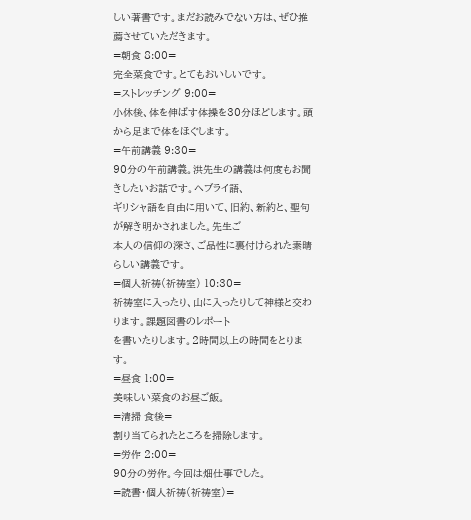しい著書です。まだお読みでない方は、ぜひ推薦させていただきます。
=朝食 8:00=
完全菜食です。とてもおいしいです。
=ストレッチング 9:00=
小休後、体を伸ばす体操を30分ほどします。頭から足まで体をほぐします。
=午前講義 9:30=
90分の午前講義。洪先生の講義は何度もお聞きしたいお話です。ヘブライ語、
ギリシャ語を自由に用いて、旧約、新約と、聖句が解き明かされました。先生ご
本人の信仰の深さ、ご品性に裏付けられた素晴らしい講義です。
=個人祈祷(祈祷室) 10:30=
祈祷室に入ったり、山に入ったりして神様と交わります。課題図書のレポート
を書いたりします。2時間以上の時間をとります。
=昼食 1:00=
美味しい菜食のお昼ご飯。
=清掃 食後=
割り当てられたところを掃除します。
=労作 2:00=
90分の労作。今回は畑仕事でした。
=読書・個人祈祷(祈祷室)=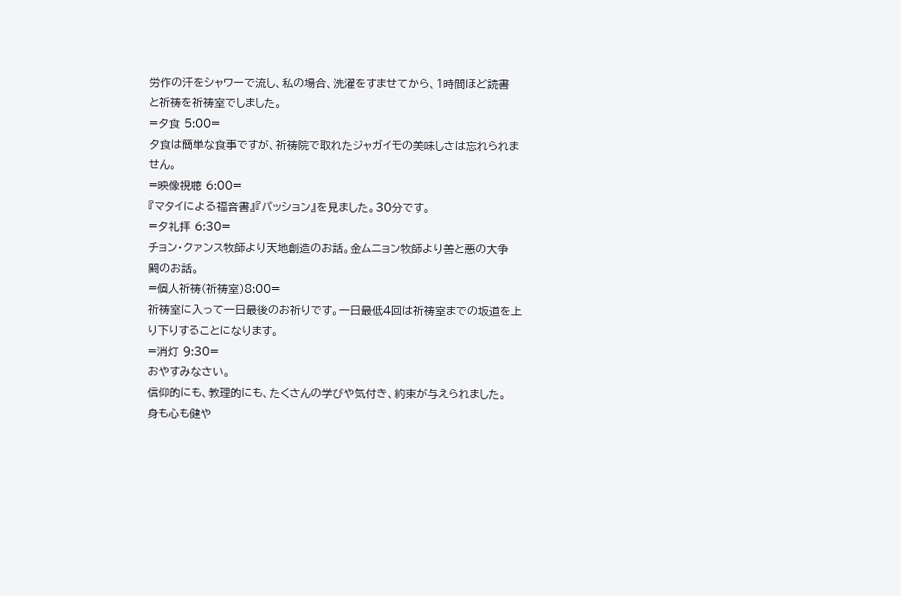労作の汗をシャワーで流し、私の場合、洗濯をすませてから、1時間ほど読書
と祈祷を祈祷室でしました。
=夕食 5:00=
夕食は簡単な食事ですが、祈祷院で取れたジャガイモの美味しさは忘れられま
せん。
=映像視聴 6:00=
『マタイによる福音書』『パッション』を見ました。30分です。
=夕礼拝 6:30=
チョン・クァンス牧師より天地創造のお話。金ムニョン牧師より善と悪の大争
闘のお話。
=個人祈祷(祈祷室)8:00=
祈祷室に入って一日最後のお祈りです。一日最低4回は祈祷室までの坂道を上
り下りすることになります。
=消灯 9:30=
おやすみなさい。
信仰的にも、教理的にも、たくさんの学びや気付き、約束が与えられました。
身も心も健や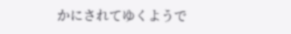かにされてゆくようで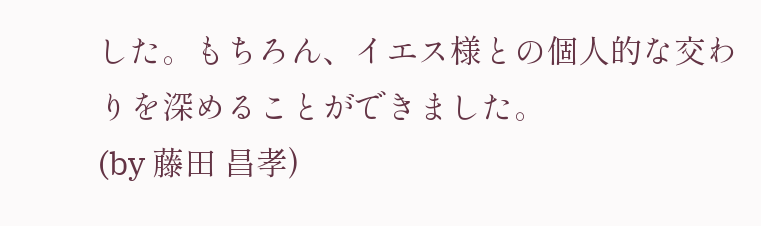した。もちろん、イエス様との個人的な交わ
りを深めることができました。
(by 藤田 昌孝)